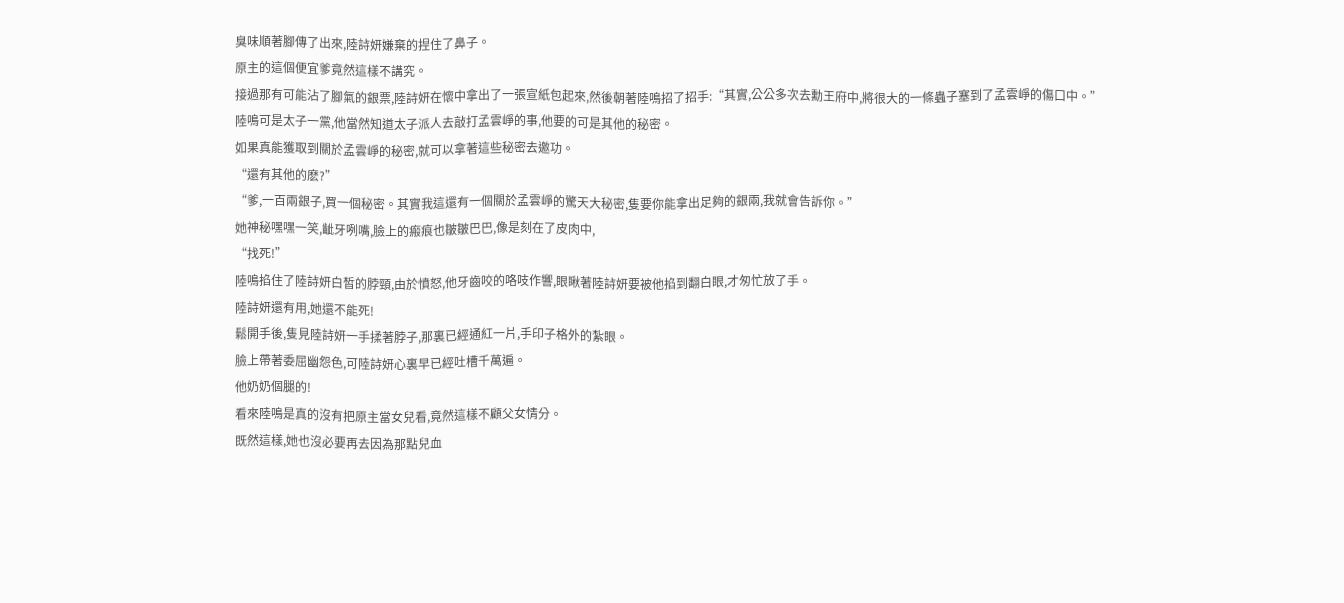臭味順著腳傳了出來,陸詩妍嫌棄的捏住了鼻子。
原主的這個便宜爹竟然這樣不講究。
接過那有可能沾了腳氣的銀票,陸詩妍在懷中拿出了一張宣紙包起來,然後朝著陸鳴招了招手:“其實,公公多次去勳王府中,將很大的一條蟲子塞到了孟雲崢的傷口中。”
陸鳴可是太子一黨,他當然知道太子派人去敲打孟雲崢的事,他要的可是其他的秘密。
如果真能獲取到關於孟雲崢的秘密,就可以拿著這些秘密去邀功。
“還有其他的麽?”
“爹,一百兩銀子,買一個秘密。其實我這還有一個關於孟雲崢的驚天大秘密,隻要你能拿出足夠的銀兩,我就會告訴你。”
她神秘嘿嘿一笑,齜牙咧嘴,臉上的瘢痕也皺皺巴巴,像是刻在了皮肉中,
“找死!”
陸鳴掐住了陸詩妍白皙的脖頸,由於憤怒,他牙齒咬的咯吱作響,眼瞅著陸詩妍要被他掐到翻白眼,才匆忙放了手。
陸詩妍還有用,她還不能死!
鬆開手後,隻見陸詩妍一手揉著脖子,那裏已經通紅一片,手印子格外的紮眼。
臉上帶著委屈幽怨色,可陸詩妍心裏早已經吐槽千萬遍。
他奶奶個腿的!
看來陸鳴是真的沒有把原主當女兒看,竟然這樣不顧父女情分。
既然這樣,她也沒必要再去因為那點兒血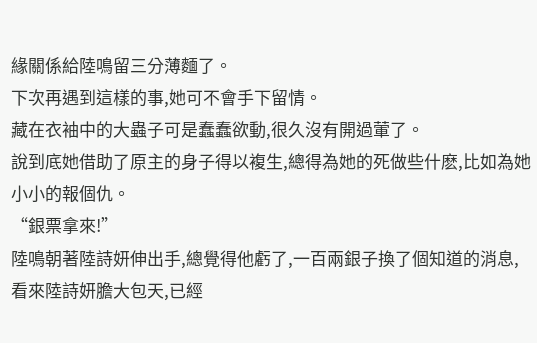緣關係給陸鳴留三分薄麵了。
下次再遇到這樣的事,她可不會手下留情。
藏在衣袖中的大蟲子可是蠢蠢欲動,很久沒有開過葷了。
說到底她借助了原主的身子得以複生,總得為她的死做些什麽,比如為她小小的報個仇。
“銀票拿來!”
陸鳴朝著陸詩妍伸出手,總覺得他虧了,一百兩銀子換了個知道的消息,
看來陸詩妍膽大包天,已經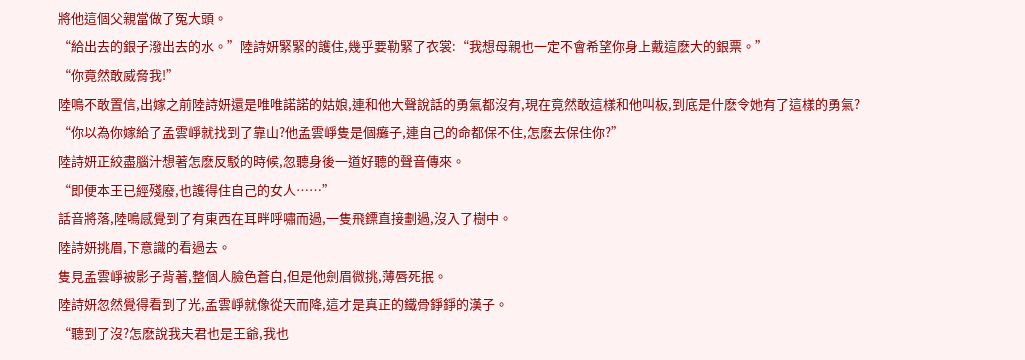將他這個父親當做了冤大頭。
“給出去的銀子潑出去的水。”陸詩妍緊緊的護住,幾乎要勒緊了衣裳:“我想母親也一定不會希望你身上戴這麽大的銀票。”
“你竟然敢威脅我!”
陸鳴不敢置信,出嫁之前陸詩妍還是唯唯諾諾的姑娘,連和他大聲說話的勇氣都沒有,現在竟然敢這樣和他叫板,到底是什麽令她有了這樣的勇氣?
“你以為你嫁給了孟雲崢就找到了靠山?他孟雲崢隻是個癱子,連自己的命都保不住,怎麽去保住你?”
陸詩妍正絞盡腦汁想著怎麽反駁的時候,忽聽身後一道好聽的聲音傳來。
“即便本王已經殘廢,也護得住自己的女人……”
話音將落,陸鳴感覺到了有東西在耳畔呼嘯而過,一隻飛鏢直接劃過,沒入了樹中。
陸詩妍挑眉,下意識的看過去。
隻見孟雲崢被影子背著,整個人臉色蒼白,但是他劍眉微挑,薄唇死抿。
陸詩妍忽然覺得看到了光,孟雲崢就像從天而降,這才是真正的鐵骨錚錚的漢子。
“聽到了沒?怎麽說我夫君也是王爺,我也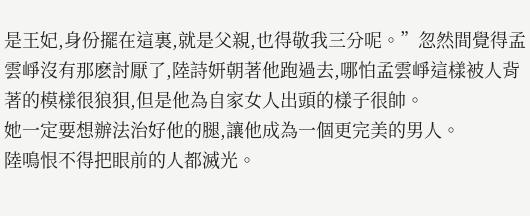是王妃,身份擺在這裏,就是父親,也得敬我三分呢。”忽然間覺得孟雲崢沒有那麽討厭了,陸詩妍朝著他跑過去,哪怕孟雲崢這樣被人背著的模樣很狼狽,但是他為自家女人出頭的樣子很帥。
她一定要想辦法治好他的腿,讓他成為一個更完美的男人。
陸鳴恨不得把眼前的人都滅光。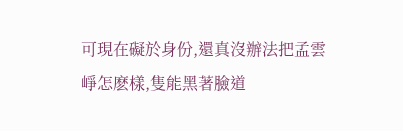可現在礙於身份,還真沒辦法把孟雲崢怎麽樣,隻能黑著臉道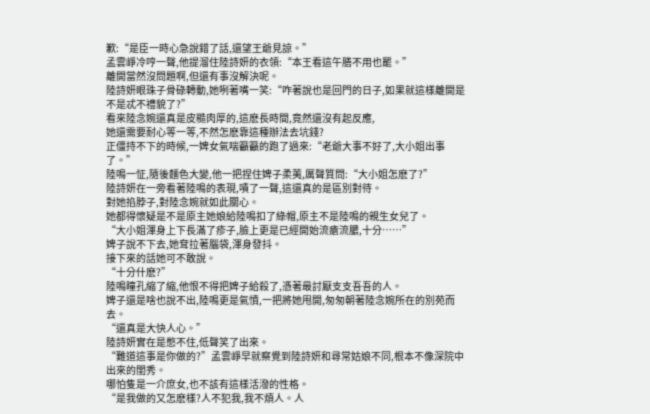歉:“是臣一時心急說錯了話,還望王爺見諒。”
孟雲崢冷哼一聲,他提溜住陸詩妍的衣領:“本王看這午膳不用也罷。”
離開當然沒問題啊,但還有事沒解決呢。
陸詩妍眼珠子骨碌轉動,她咧著嘴一笑:“咋著說也是回門的日子,如果就這樣離開是不是忒不禮貌了?”
看來陸念婉還真是皮糙肉厚的,這麽長時間,竟然還沒有起反應,
她還需要耐心等一等,不然怎麽靠這種辦法去坑錢?
正僵持不下的時候,一婢女氣喘籲籲的跑了過來:“老爺大事不好了,大小姐出事了。”
陸鳴一怔,隨後麵色大變,他一把捏住婢子柔荑,厲聲質問:“大小姐怎麽了?”
陸詩妍在一旁看著陸鳴的表現,嘖了一聲,這還真的是區別對待。
對她掐脖子,對陸念婉就如此關心。
她都得懷疑是不是原主她娘給陸鳴扣了綠帽,原主不是陸鳴的親生女兒了。
“大小姐渾身上下長滿了疹子,臉上更是已經開始流瘡流膿,十分……”
婢子說不下去,她耷拉著腦袋,渾身發抖。
接下來的話她可不敢說。
“十分什麽?”
陸鳴瞳孔縮了縮,他恨不得把婢子給殺了,憑著最討厭支支吾吾的人。
婢子還是啥也說不出,陸鳴更是氣憤,一把將她甩開,匆匆朝著陸念婉所在的別苑而去。
“還真是大快人心。”
陸詩妍實在是憋不住,低聲笑了出來。
“難道這事是你做的?”孟雲崢早就察覺到陸詩妍和尋常姑娘不同,根本不像深院中出來的閨秀。
哪怕隻是一介庶女,也不該有這樣活潑的性格。
“是我做的又怎麽樣?人不犯我,我不煩人。人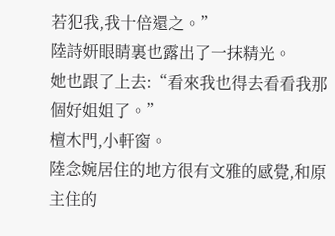若犯我,我十倍還之。”
陸詩妍眼睛裏也露出了一抹精光。
她也跟了上去:“看來我也得去看看我那個好姐姐了。”
檀木門,小軒窗。
陸念婉居住的地方很有文雅的感覺,和原主住的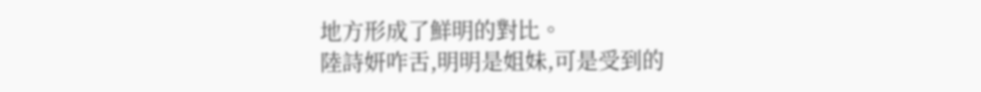地方形成了鮮明的對比。
陸詩妍咋舌,明明是姐妹,可是受到的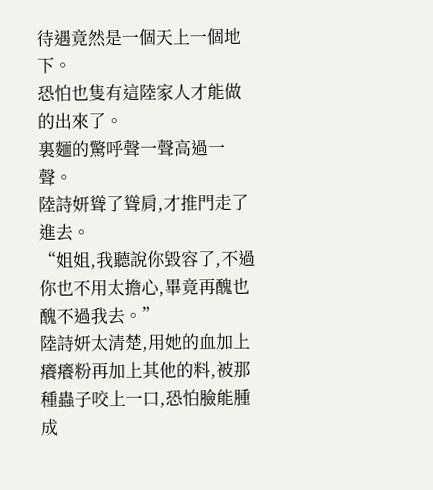待遇竟然是一個天上一個地下。
恐怕也隻有這陸家人才能做的出來了。
裏麵的驚呼聲一聲高過一聲。
陸詩妍聳了聳肩,才推門走了進去。
“姐姐,我聽說你毀容了,不過你也不用太擔心,畢竟再醜也醜不過我去。”
陸詩妍太清楚,用她的血加上癢癢粉再加上其他的料,被那種蟲子咬上一口,恐怕臉能腫成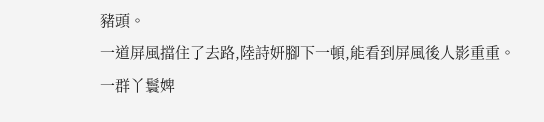豬頭。
一道屏風擋住了去路,陸詩妍腳下一頓,能看到屏風後人影重重。
一群丫鬟婢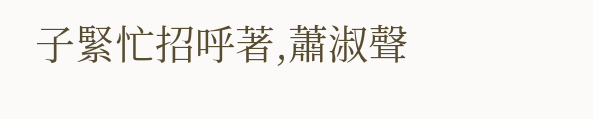子緊忙招呼著,蕭淑聲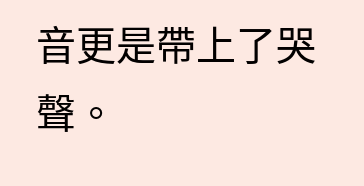音更是帶上了哭聲。